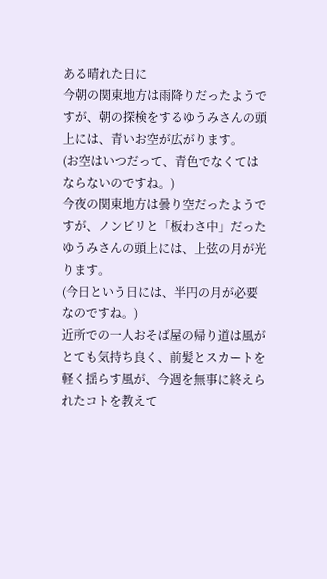ある晴れた日に
今朝の関東地方は雨降りだったようですが、朝の探検をするゆうみさんの頭上には、青いお空が広がります。
(お空はいつだって、青色でなくてはならないのですね。)
今夜の関東地方は曇り空だったようですが、ノンビリと「板わさ中」だったゆうみさんの頭上には、上弦の月が光ります。
(今日という日には、半円の月が必要なのですね。)
近所での一人おそば屋の帰り道は風がとても気持ち良く、前髪とスカートを軽く揺らす風が、今週を無事に終えられたコトを教えて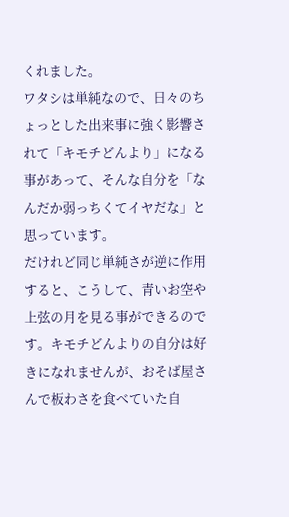くれました。
ワタシは単純なので、日々のちょっとした出来事に強く影響されて「キモチどんより」になる事があって、そんな自分を「なんだか弱っちくてイヤだな」と思っています。
だけれど同じ単純さが逆に作用すると、こうして、青いお空や上弦の月を見る事ができるのです。キモチどんよりの自分は好きになれませんが、おそば屋さんで板わさを食べていた自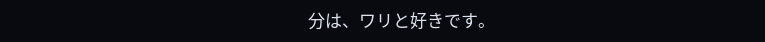分は、ワリと好きです。